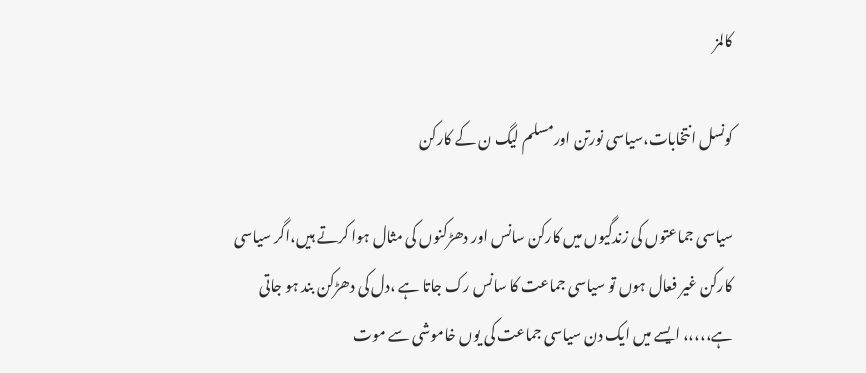کالمز

کونسل انتخابات،سیاسی نورتن اورمسلم لیگ ن کے کارکن

سیاسی جماعتوں کی زندگیوں میں کارکن سانس اور دھڑکنوں کی مثال ہوا کرتے ہیں،اگر سیاسی کارکن غیر فعال ہوں تو سیاسی جماعت کا سانس رک جاتا ہے ،دل کی دھڑکن بند ہو جاتی ہے،،،،، ایسے میں ایک دن سیاسی جماعت کی یوں خاموشی سے موت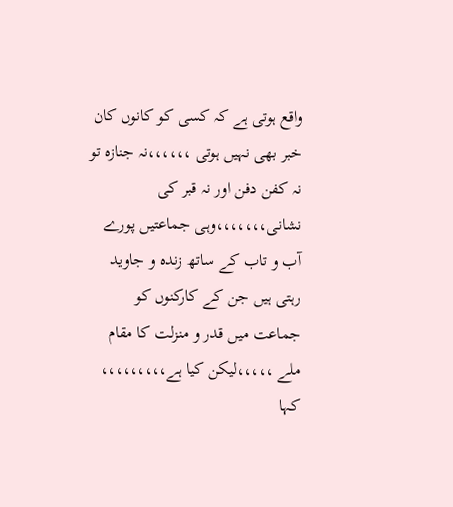واقع ہوتی ہے کہ کسی کو کانوں کان خبر بھی نہیں ہوتی ،،،،،،نہ جنازہ تو نہ کفن دفن اور نہ قبر کی نشانی،،،،،،،وہی جماعتیں پورے آب و تاب کے ساتھ زندہ و جاوید رہتی ہیں جن کے کارکنوں کو جماعت میں قدر و منزلت کا مقام ملے ،،،،،لیکن کیا ہے،،،،،،،،، کہا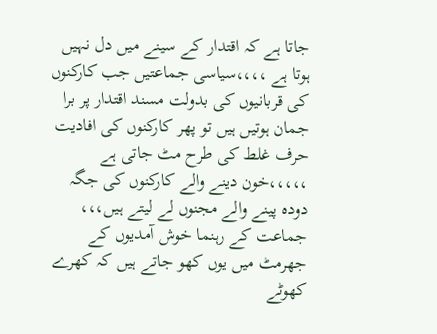جاتا ہے کہ اقتدار کے سینے میں دل نہیں ہوتا ہے ،،،،سیاسی جماعتیں جب کارکنوں کی قربانیوں کی بدولت مسند اقتدار پر برا جمان ہوتیں ہیں تو پھر کارکنوں کی افادیت حرف غلط کی طرح مٹ جاتی ہے ،،،،،خون دینے والے کارکنوں کی جگہ دودہ پینے والے مجنوں لے لیتے ہیں،،، جماعت کے رہنما خوش آمدیوں کے جھرمٹ میں یوں کھو جاتے ہیں کہ کھرے کھوٹے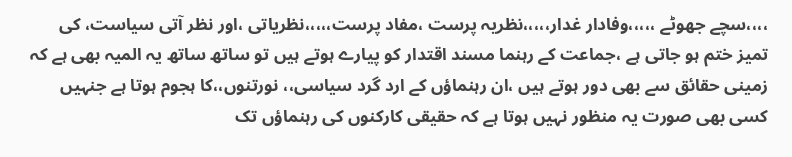،،،،سچے جھوٹے ،،،،،وفادار غدار،،،،،نظریہ پرست ،مفاد پرست،،،،،نظریاتی ،اور نظر آتی سیاست، کی تمیز ختم ہو جاتی ہے ،جماعت کے رہنما مسند اقتدار کو پیارے ہوتے ہیں تو ساتھ ساتھ یہ المیہ بھی ہے کہ زمینی حقائق سے بھی دور ہوتے ہیں ،ان رہنماؤں کے ارد گرد سیاسی،، نورتنوں،،کا ہجوم ہوتا ہے جنہیں کسی بھی صورت یہ منظور نہیں ہوتا ہے کہ حقیقی کارکنوں کی رہنماؤں تک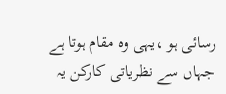رسائی ہو ،یہی وہ مقام ہوتا ہے جہاں سے نظریاتی کارکن یہ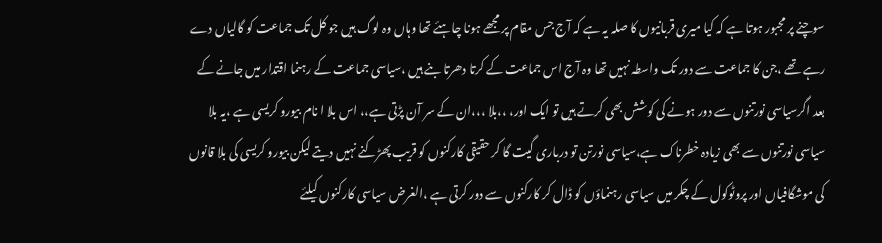سوچنے پر مجبور ہوتا ہے کہ کیا میری قربانیوں کا صلہ یہ ہے کہ آج جس مقام پر مجھے ہونا چاہئے تھا وہاں وہ لوگ ہیں جو کل تک جماعت کو گالیاں دے رہے تھے ،جن کا جماعت سے دور تک واسطہ نہیں تھا وہ آج اس جماعت کے کرتا دھرتا بنے ہیں ،سیاسی جماعت کے رہنما اقتدار میں جانے کے بعد اگرسیاسی نورتنوں سے دور ہونے کی کوشش بھی کرتے ہیں تو ایک اور، ،،بلا ،،،ان کے سر آن پڑتی ہے،، اس بلا ا نام بیورو کریسی ہے ،یہ بلا سیاسی نورتنوں سے بھی زیادہ خطرناک ہے،سیاسی نورتن تو درباری گیت گا کر حقیقی کارکنوں کو قریب پھڑکنے نہیں دیتے لیکن بیورو کریسی کی بلا قانوں کی موشگافیاں اور پروٹوکول کے چکر میں سیاسی رہنماؤں کو ڈال کر کارکنوں سے دور کرتی ہے ،الغرض سیاسی کارکنوں کیلئے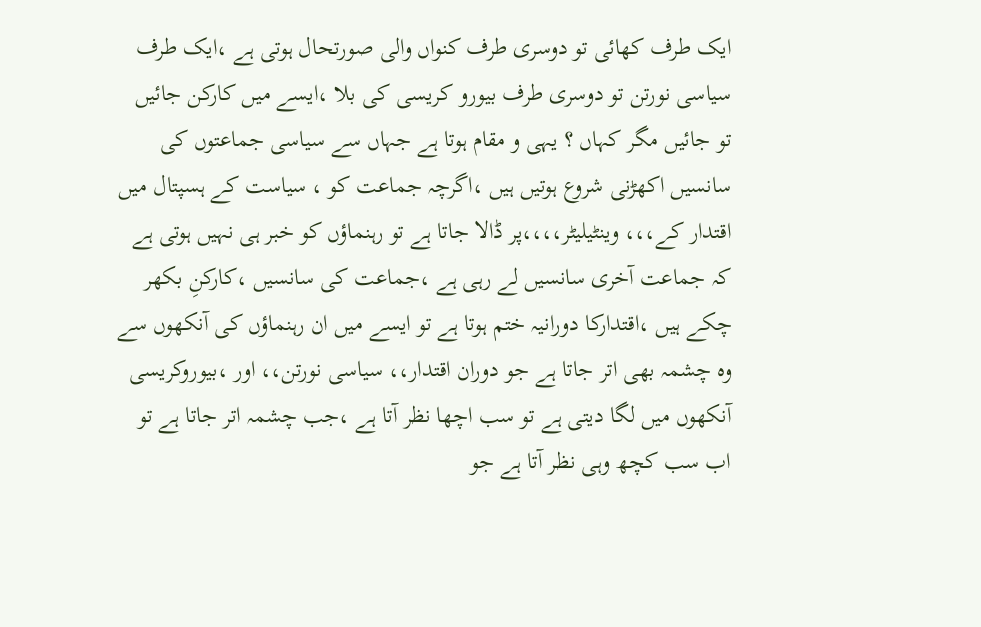ایک طرف کھائی تو دوسری طرف کنواں والی صورتحال ہوتی ہے ،ایک طرف سیاسی نورتن تو دوسری طرف بیورو کریسی کی بلا ،ایسے میں کارکن جائیں تو جائیں مگر کہاں ؟ یہی و مقام ہوتا ہے جہاں سے سیاسی جماعتوں کی سانسیں اکھڑنی شروع ہوتیں ہیں ،اگرچہ جماعت کو ، سیاست کے ہسپتال میں اقتدار کے،،، وینٹیلیٹر،،،،پر ڈالا جاتا ہے تو رہنماؤں کو خبر ہی نہیں ہوتی ہے کہ جماعت آخری سانسیں لے رہی ہے ،جماعت کی سانسیں ،کارکنِ بکھر چکے ہیں ،اقتدارکا دورانیہ ختم ہوتا ہے تو ایسے میں ان رہنماؤں کی آنکھوں سے وہ چشمہ بھی اتر جاتا ہے جو دوران اقتدار،، سیاسی نورتن،، اور ،بیوروکریسی آنکھوں میں لگا دیتی ہے تو سب اچھا نظر آتا ہے ،جب چشمہ اتر جاتا ہے تو اب سب کچھ وہی نظر آتا ہے جو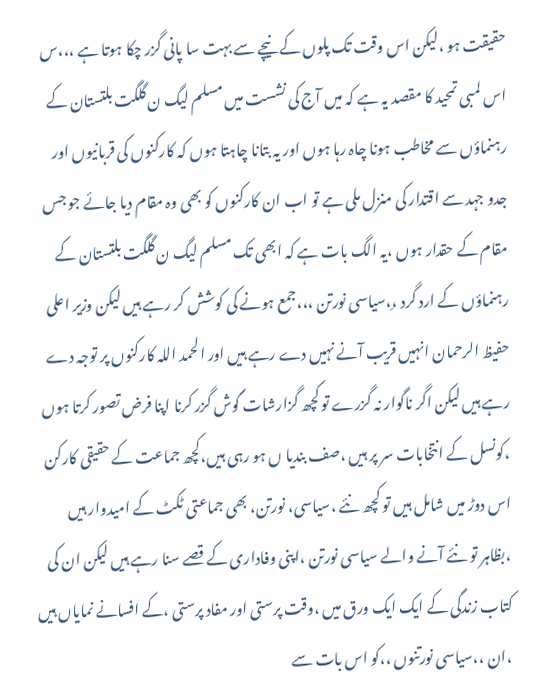حقیقت ہو ،لیکن اس وقت تک پلوں کے نیچے سے بہت سا پانی گزر چکا ہوتا ہے ،،،س اس لمبی تمحید کا مقصد یہ ہے کہ میں آج کی نشست میں مسلم لیگ ن گلگت بلتستان کے رہنماؤں سے مخاطب ہونا چاہ رہا ہوں اور یہ بتانا چاہتا ہوں کہ کارکنوں کی قربانیوں اور جدو جہد سے اقتدار کی منزل ملی ہے تو اب ان کارکنوں کو بھی وہ مقام دیا جائے جو جس مقام کے حقدار ہوں ،یہ الگ بات ہے کہ ابھی تک مسلم لیگ ن گلگت بلتستان کے رہنماؤں کے ارد گرد ،ِ،سیاسی نورتن ،،،جمع ہونے کی کوشش کر رہے ہیں لیکن وزیر اعلی حفیظ الرحمان انہیں قریب آنے نہیں دے رہے ہیں اور الحمد اللہ کارکنوں پر توجہ دے رہے ہیں لیکن اگر ناگوار نہ گزرے تو کچھ گزارشات گوش گزر کرنا اپنا فرض تصور کرتا ہوں ،کونسل کے انتخابات سر پر ہیں ،صف بندیا ں ہو رہی ہیں،کچھ جماعت کے حقیقی کارکن اس دوڑ میں شامل ہیں تو کچھ نئے ،سیاسی، نورتن، بھی جماعتی ٹکٹ کے امیدوار ہیں ،بظاہر تو نئے آنے والے سیاسی نورتن ،اپنی وفاداری کے قصے سنا رہے ہیں لیکن ان کی کتاب زندگی کے ایک ایک ورق میں ،وقت پرستی اور مفاد پرستی ،کے افسانے نمایاں ہیں ،ان ،،سیاسی نورتنوں ،،کو اس بات سے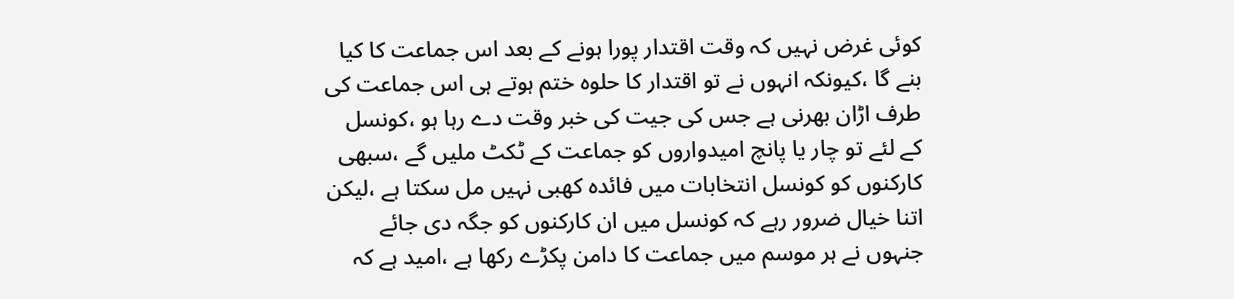کوئی غرض نہیں کہ وقت اقتدار پورا ہونے کے بعد اس جماعت کا کیا بنے گا ،کیونکہ انہوں نے تو اقتدار کا حلوہ ختم ہوتے ہی اس جماعت کی طرف اڑان بھرنی ہے جس کی جیت کی خبر وقت دے رہا ہو ،کونسل کے لئے تو چار یا پانچ امیدواروں کو جماعت کے ٹکٹ ملیں گے ،سبھی کارکنوں کو کونسل انتخابات میں فائدہ کھبی نہیں مل سکتا ہے ،لیکن اتنا خیال ضرور رہے کہ کونسل میں ان کارکنوں کو جگہ دی جائے جنہوں نے ہر موسم میں جماعت کا دامن پکڑے رکھا ہے ،امید ہے کہ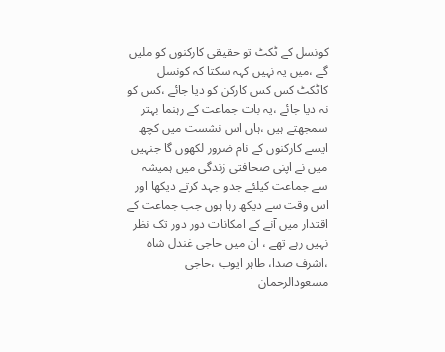کونسل کے ٹکٹ تو حقیقی کارکنوں کو ملیں گے ،میں یہ نہیں کہہ سکتا کہ کونسل کاٹکٹ کس کس کارکن کو دیا جائے ،کس کو نہ دیا جائے ،یہ بات جماعت کے رہنما بہتر سمجھتے ہیں ،ہاں اس نشست میں کچھ ایسے کارکنوں کے نام ضرور لکھوں گا جنہیں میں نے اپنی صحافتی زندگی میں ہمیشہ سے جماعت کیلئے جدو جہد کرتے دیکھا اور اس وقت سے دیکھ رہا ہوں جب جماعت کے اقتدار میں آنے کے امکانات دور دور تک نظر نہیں رہے تھے ، ان میں حاجی غندل شاہ ،اشرف صدا، طاہر ایوب ،حاجی مسعودالرحمان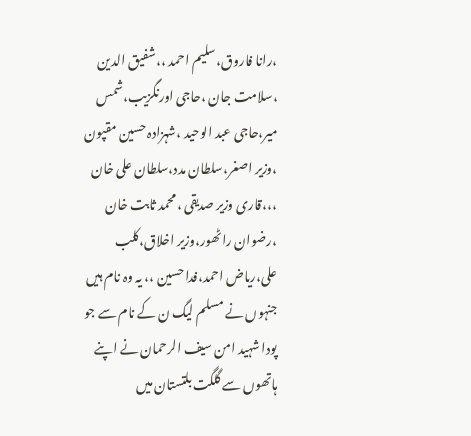،رانا فاروق،سلیم احمد ،،شفیق الدین ،سلامت جان ،حاجی اورنگزیب،شمس میر،حاجی عبد الوحید ،شہزادہ حسین مقپون ،وزیر اصغر،سلطان مدد،سلطان علی خان ،،،قاری وزیر صدیقی ، محمد ثابت خان ،رضوان راٹھور،وزیر اخلاق،کلب علی،ریاض احمد،فدا حسین ،، یہ وہ نام ہیں جنہوں نے مسلم لیگ ن کے نام سے جو پودا شہید امن سیف الرحمان نے اپنے ہاتھوں سے گلگت بلتستان میں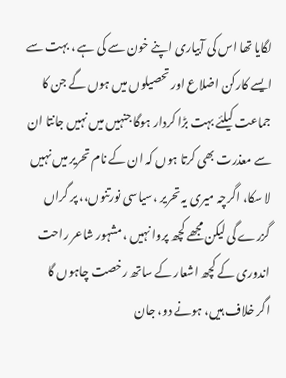لگایا تھا اس کی آبیاری اپنے خون سے کی ہے ، بہت سے ایسے کارکن اضلاع اور تحصیلوں میں ہوں گے جن کا جماعت کیلئے بہت بڑا کردار ہوگا جنہیں میں نہیں جانتا ان سے معذرت بھی کرتا ہوں کہ ان کے نام تحریر میں نہیں لا سکا، اگرچہ میری یہ تحریر ،سیاسی نورتنوں،، پر گراں گزرے گی لیکن مجھے کچھ پروا نہیں ،مشہور شاعر راحت اندوری کے کچھ اشعار کے ساتھ رخصت چاہوں گا
اگر خلاف ہیں، ہونے دو، جان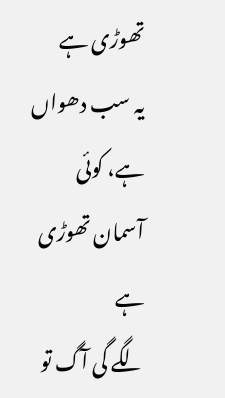تھوڑی ہے
یہ سب دھواں ہے، کوئی آسمان تھوڑی ہے
لگے گی آگ تو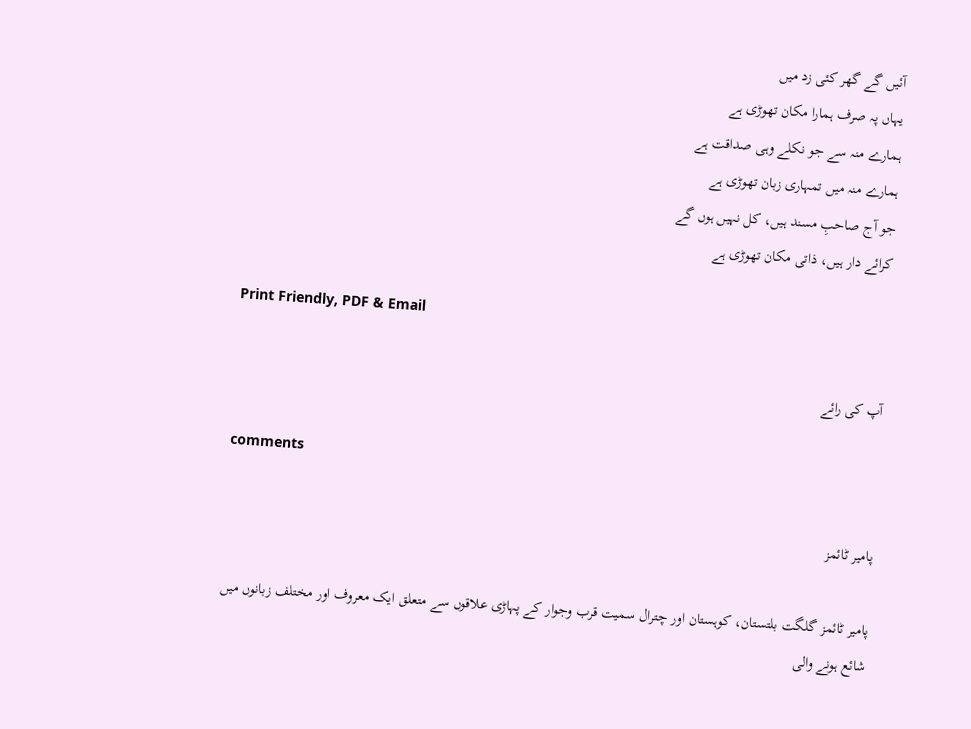آئیں گے گھر کئی زد میں
یہاں پہ صرف ہمارا مکان تھوڑی ہے
ہمارے منہ سے جو نکلے وہی صداقت ہے
ہمارے منہ میں تمہاری زبان تھوڑی ہے
جو آج صاحبِ مسند ہیں، کل نہیں ہوں گے
کرائے دار ہیں، ذاتی مکان تھوڑی ہے

Print Friendly, PDF & Email

آپ کی رائے

comments

پامیر ٹائمز

پامیر ٹائمز گلگت بلتستان، کوہستان اور چترال سمیت قرب وجوار کے پہاڑی علاقوں سے متعلق ایک معروف اور مختلف زبانوں میں شائع ہونے والی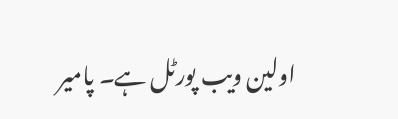اولین ویب پورٹل ہے۔ پامیر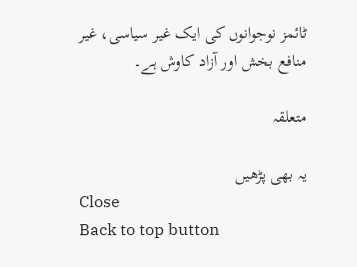ٹائمز نوجوانوں کی ایک غیر سیاسی، غیر منافع بخش اور آزاد کاوش ہے۔

متعلقہ

یہ بھی پڑھیں
Close
Back to top button